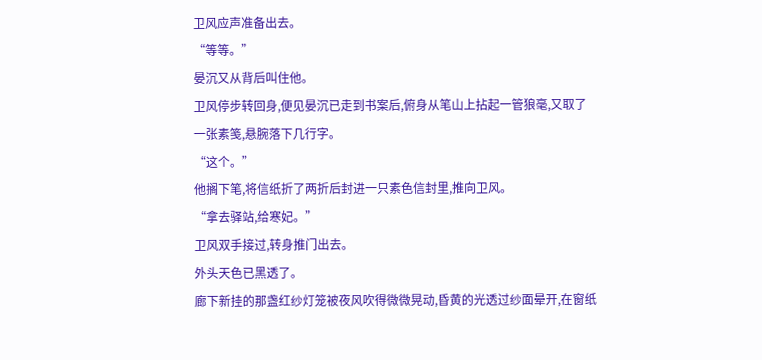卫风应声准备出去。
“等等。”
晏沉又从背后叫住他。
卫风停步转回身,便见晏沉已走到书案后,俯身从笔山上拈起一管狼毫,又取了一张素笺,悬腕落下几行字。
“这个。”
他搁下笔,将信纸折了两折后封进一只素色信封里,推向卫风。
“拿去驿站,给寒妃。”
卫风双手接过,转身推门出去。
外头天色已黑透了。
廊下新挂的那盏红纱灯笼被夜风吹得微微晃动,昏黄的光透过纱面晕开,在窗纸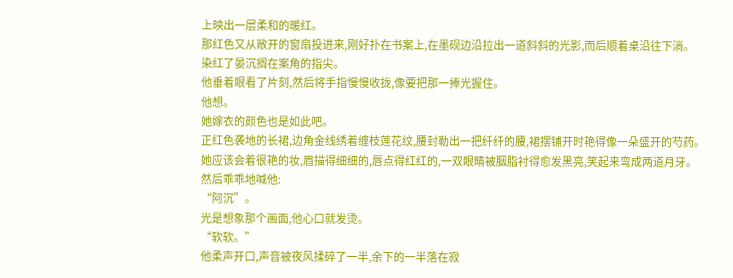上映出一层柔和的暖红。
那红色又从敞开的窗扇投进来,刚好扑在书案上,在墨砚边沿拉出一道斜斜的光影,而后顺着桌沿往下淌。
染红了晏沉搁在案角的指尖。
他垂着眼看了片刻,然后将手指慢慢收拢,像要把那一捧光握住。
他想。
她嫁衣的颜色也是如此吧。
正红色袭地的长裙,边角金线绣着缠枝莲花纹,腰封勒出一把纤纤的腰,裙摆铺开时艳得像一朵盛开的芍药。
她应该会着很艳的妆,眉描得细细的,唇点得红红的,一双眼睛被胭脂衬得愈发黑亮,笑起来弯成两道月牙。
然后乖乖地喊他:
“阿沉”。
光是想象那个画面,他心口就发烫。
“软软。”
他柔声开口,声音被夜风揉碎了一半,余下的一半落在寂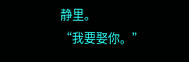静里。
“我要娶你。”